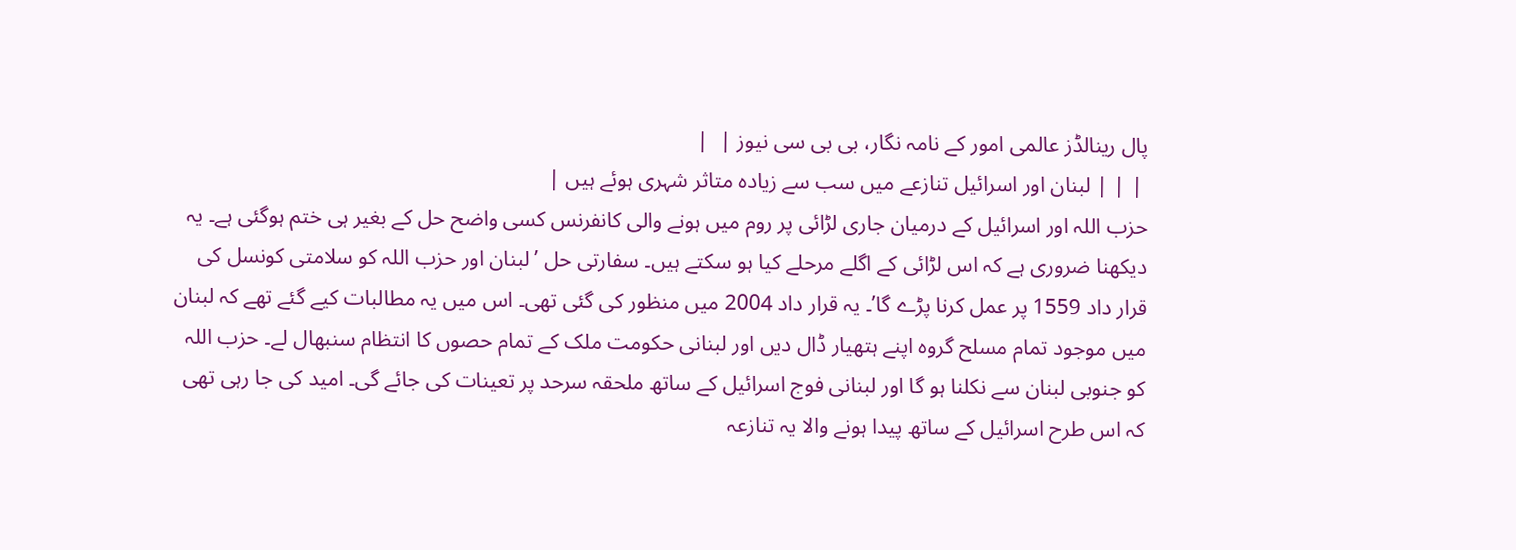پال رینالڈز عالمی امور کے نامہ نگار، بی بی سی نیوز |  |
 | | | لبنان اور اسرائیل تنازعے میں سب سے زیادہ متاثر شہری ہوئے ہیں |
حزب اللہ اور اسرائیل کے درمیان جاری لڑائی پر روم میں ہونے والی کانفرنس کسی واضح حل کے بغیر ہی ختم ہوگئی ہے۔ یہ دیکھنا ضروری ہے کہ اس لڑائی کے اگلے مرحلے کیا ہو سکتے ہیں۔ سفارتی حل ’لبنان اور حزب اللہ کو سلامتی کونسل کی قرار داد 1559 پر عمل کرنا پڑے گا’۔ یہ قرار داد 2004 میں منظور کی گئی تھی۔ اس میں یہ مطالبات کیے گئے تھے کہ لبنان میں موجود تمام مسلح گروہ اپنے ہتھیار ڈال دیں اور لبنانی حکومت ملک کے تمام حصوں کا انتظام سنبھال لے۔ حزب اللہ کو جنوبی لبنان سے نکلنا ہو گا اور لبنانی فوج اسرائیل کے ساتھ ملحقہ سرحد پر تعینات کی جائے گی۔ امید کی جا رہی تھی کہ اس طرح اسرائیل کے ساتھ پیدا ہونے والا یہ تنازعہ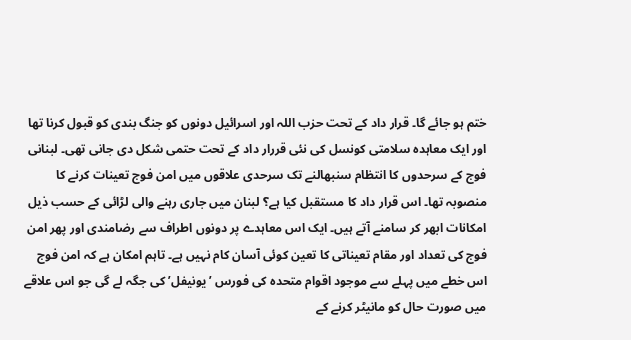ختم ہو جائے گا۔ قرار داد کے تحت حزب اللہ اور اسرائیل دونوں کو جنگ بندی کو قبول کرنا تھا اور ایک معاہدہ سلامتی کونسل کی نئی قررار داد کے تحت حتمی شکل دی جانی تھی۔ لبنانی فوج کے سرحدوں کا انتظام سنبھالنے تک سرحدی علاقوں میں امن فوج تعینات کرنے کا منصوبہ تھا۔ اس قرار داد کا مستقبل کیا ہے؟ لبنان میں جاری رہنے والی لڑائی کے حسب ذیل امکانات ابھر کر سامنے آتے ہیں۔ ایک اس معاہدے پر دونوں اطراف سے رضامندی اور پھر امن فوج کی تعداد اور مقام تعیناتی کا تعین کوئی آسان کام نہیں ہے۔ تاہم امکان ہے کہ امن فوج اس خطے میں پہلے سے موجود اقوام متحدہ کی فورس ’یونیفل’ کی جگہ لے گی جو اس علاقے میں صورت حال کو مانیٹر کرنے کے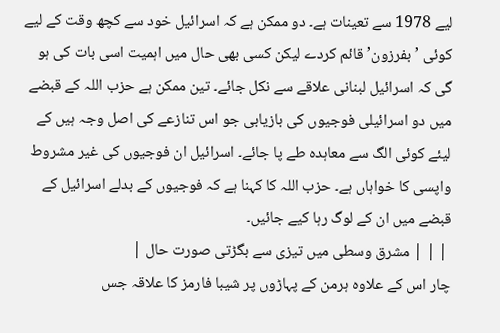لیے 1978 سے تعینات ہے۔ دو ممکن ہے کہ اسرائیل خود سے کچھ وقت کے لیے کوئی ’بفرزون’ قائم کردے لیکن کسی بھی حال میں اہمیت اسی بات کی ہو گی کہ اسرائیل لبنانی علاقے سے نکل جائے۔ تین ممکن ہے حزب اللہ کے قبضے میں دو اسرائیلی فوجیوں کی بازیابی جو اس تنازعے کی اصل وجہ ہیں کے لیئے کوئی الگ سے معاہدہ طے پا جائے۔ اسرائیل ان فوجیوں کی غیر مشروط واپسی کا خواہاں ہے۔ حزب اللہ کا کہنا ہے کہ فوجیوں کے بدلے اسرائیل کے قبضے میں ان کے لوگ رہا کیے جائیں۔
 | | | مشرق وسطی میں تیزی سے بگڑتی صورت حال |
چار اس کے علاوہ ہرمن کے پہاڑوں پر شیبا فارمز کا علاقہ جس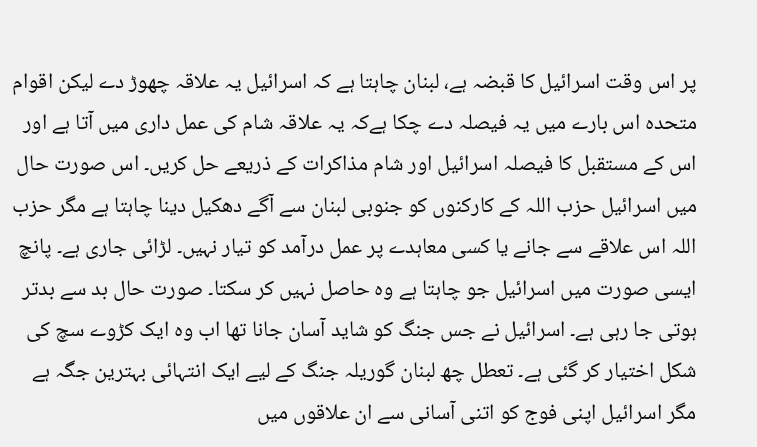پر اس وقت اسرائیل کا قبضہ ہے، لبنان چاہتا ہے کہ اسرائیل یہ علاقہ چھوڑ دے لیکن اقوام متحدہ اس بارے میں یہ فیصلہ دے چکا ہےکہ یہ علاقہ شام کی عمل داری میں آتا ہے اور اس کے مستقبل کا فیصلہ اسرائیل اور شام مذاکرات کے ذریعے حل کریں۔ اس صورت حال میں اسرائیل حزب اللہ کے کارکنوں کو جنوبی لبنان سے آگے دھکیل دینا چاہتا ہے مگر حزب اللہ اس علاقے سے جانے یا کسی معاہدے پر عمل درآمد کو تیار نہیں۔ لڑائی جاری ہے۔ پانچ ایسی صورت میں اسرائیل جو چاہتا ہے وہ حاصل نہیں کر سکتا۔ صورت حال بد سے بدتر ہوتی جا رہی ہے۔ اسرائیل نے جس جنگ کو شاید آسان جانا تھا اب وہ ایک کڑوے سچ کی شکل اختیار کر گئی ہے۔ تعطل چھ لبنان گوریلہ جنگ کے لیے ایک انتہائی بہترین جگہ ہے مگر اسرائیل اپنی فوج کو اتنی آسانی سے ان علاقوں میں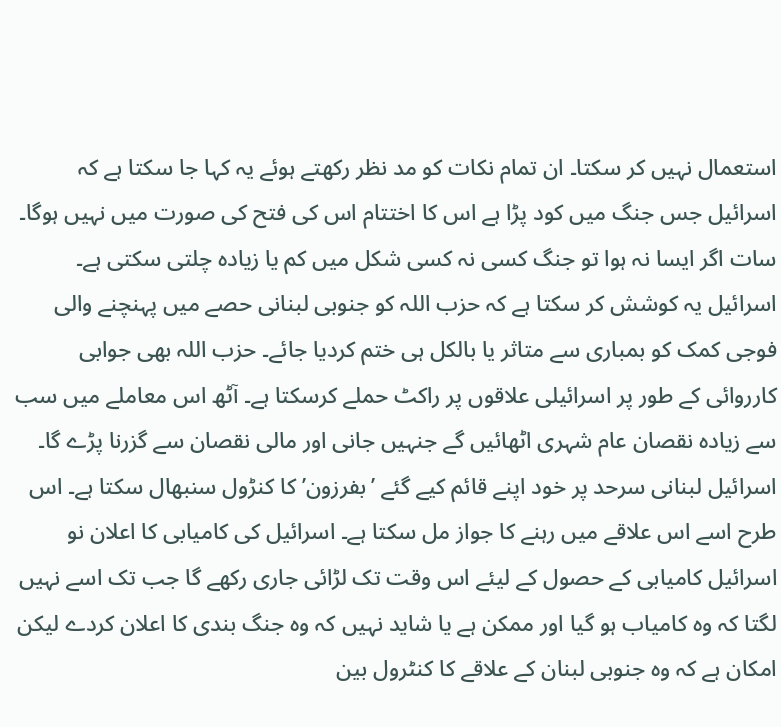استعمال نہیں کر سکتا۔ ان تمام نکات کو مد نظر رکھتے ہوئے یہ کہا جا سکتا ہے کہ اسرائیل جس جنگ میں کود پڑا ہے اس کا اختتام اس کی فتح کی صورت میں نہیں ہوگا۔ سات اگر ایسا نہ ہوا تو جنگ کسی نہ کسی شکل میں کم یا زیادہ چلتی سکتی ہے۔ اسرائیل یہ کوشش کر سکتا ہے کہ حزب اللہ کو جنوبی لبنانی حصے میں پہنچنے والی فوجی کمک کو بمباری سے متاثر یا بالکل ہی ختم کردیا جائے۔ حزب اللہ بھی جوابی کارروائی کے طور پر اسرائیلی علاقوں پر راکٹ حملے کرسکتا ہے۔ آٹھ اس معاملے میں سب سے زیادہ نقصان عام شہری اٹھائیں گے جنہیں جانی اور مالی نقصان سے گزرنا پڑے گا۔ اسرائیل لبنانی سرحد پر خود اپنے قائم کیے گئے ’بفرزون’ کا کنڑول سنبھال سکتا ہے۔ اس طرح اسے اس علاقے میں رہنے کا جواز مل سکتا ہے۔ اسرائیل کی کامیابی کا اعلان نو اسرائیل کامیابی کے حصول کے لیئے اس وقت تک لڑائی جاری رکھے گا جب تک اسے نہیں لگتا کہ وہ کامیاب ہو گیا اور ممکن ہے یا شاید نہیں کہ وہ جنگ بندی کا اعلان کردے لیکن امکان ہے کہ وہ جنوبی لبنان کے علاقے کا کنٹرول بین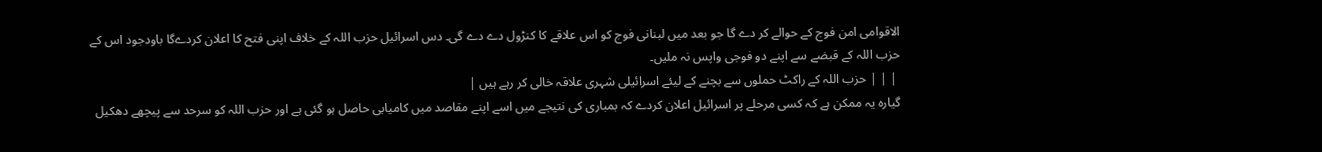الاقوامی امن فوج کے حوالے کر دے گا جو بعد میں لبنانی فوج کو اس علاقے کا کنڑول دے دے گی۔ دس اسرائیل حزب اللہ کے خلاف اپنی فتح کا اعلان کردےگا باودجود اس کے حزب اللہ کے قبضے سے اپنے دو فوجی واپس نہ ملیں۔
 | | | حزب اللہ کے راکٹ حملوں سے بچنے کے لیئے اسرائیلی شہری علاقہ خالی کر رہے ہیں |
گیارہ یہ ممکن ہے کہ کسی مرحلے پر اسرائیل اعلان کردے کہ بمباری کی نتیجے میں اسے اپنے مقاصد میں کامیابی حاصل ہو گئی ہے اور حزب اللہ کو سرحد سے پیچھے دھکیل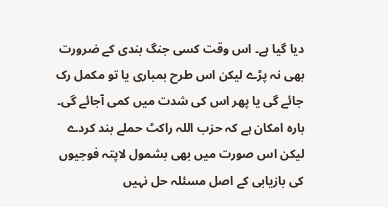دیا گیا ہے۔ اس وقت کسی جنگ بندی کے ضرورت بھی نہ پڑے لیکن اس طرح بمباری یا تو مکمل رک جائے گی یا پھر اس کی شدت میں کمی آجائے گی۔ بارہ امکان ہے کہ حزب اللہ راکٹ حملے بند کردے لیکن اس صورت میں بھی بشمول لاپتہ فوجیوں کی بازیابی کے اصل مسئلہ حل نہیں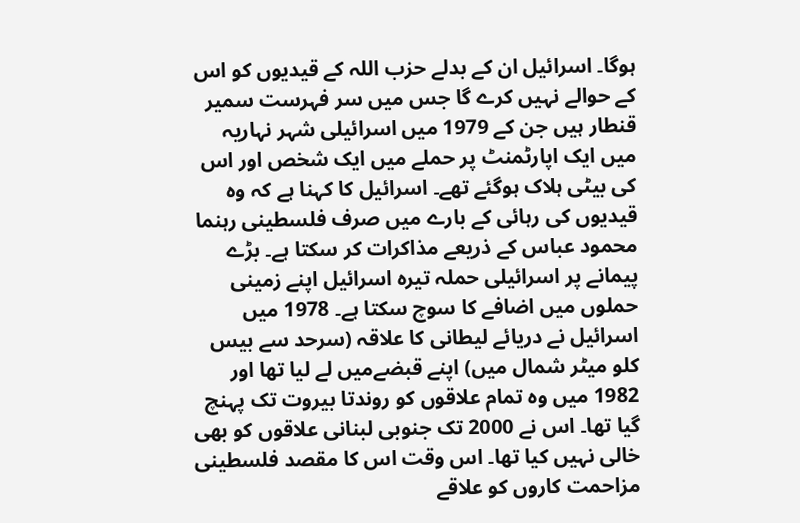ہوگا۔ اسرائیل ان کے بدلے حزب اللہ کے قیدیوں کو اس کے حوالے نہیں کرے گا جس میں سر فہرست سمیر قنطار ہیں جن کے 1979 میں اسرائیلی شہر نہاریہ میں ایک اپارٹمنٹ پر حملے میں ایک شخص اور اس کی بیٹی ہلاک ہوگئے تھے۔ اسرائیل کا کہنا ہے کہ وہ قیدیوں کی رہائی کے بارے میں صرف فلسطینی رہنما محمود عباس کے ذریعے مذاکرات کر سکتا ہے۔ بڑے پیمانے پر اسرائیلی حملہ تیرہ اسرائیل اپنے زمینی حملوں میں اضافے کا سوچ سکتا ہے۔ 1978 میں اسرائیل نے دریائے لیطانی کا علاقہ (سرحد سے بیس کلو میٹر شمال میں) اپنے قبضےمیں لے لیا تھا اور 1982 میں وہ تمام علاقوں کو روندتا بیروت تک پہنچ گیا تھا۔ اس نے 2000 تک جنوبی لبنانی علاقوں کو بھی خالی نہیں کیا تھا۔ اس وقت اس کا مقصد فلسطینی مزاحمت کاروں کو علاقے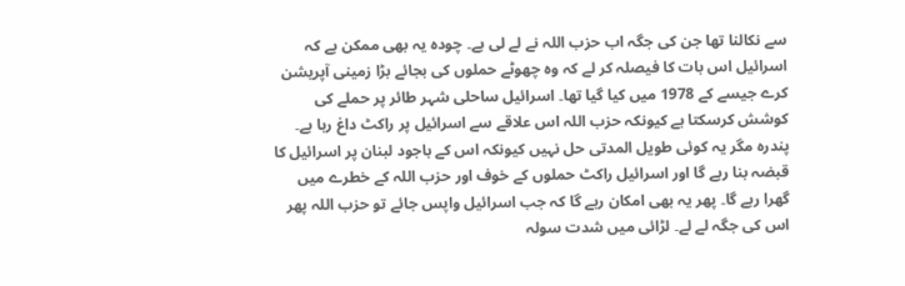سے نکالنا تھا جن کی جگہ اب حزب اللہ نے لے لی ہے۔ چودہ یہ بھی ممکن ہے کہ اسرائیل اس بات کا فیصلہ کر لے کہ وہ چھوٹے حملوں کی بجائے بڑا زمینی آپریشن کرے جیسے کے 1978 میں کیا گیا تھا۔ اسرائیل ساحلی شہر طائر پر حملے کی کوشش کرسکتا ہے کیونکہ حزب اللہ اس علاقے سے اسرائیل پر راکٹ داغ رہا ہے۔ پندرہ مگر یہ کوئی طویل المدتی حل نہیں کیونکہ اس کے باجود لبنان پر اسرائیل کا قبضہ بنا رہے گا اور اسرائیل راکٹ حملوں کے خوف اور حزب اللہ کے خطرے میں گھرا رہے گا۔ پھر یہ بھی امکان رہے گا کہ جب اسرائیل واپس جائے تو حزب اللہ پھر اس کی جگہ لے لے۔ لڑائی میں شدت سولہ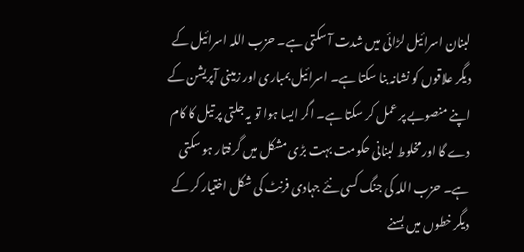لبنان اسرائیل لڑائی میں شدت آ سکتی ہے۔ حزب اللہ اسرائیل کے دیگر علاقوں کو نشانہ بنا سکتا ہے۔ اسرائیل بمباری اور زمینی آپریشن کے اپنے منصوبے پر عمل کر سکتا ہے۔ اگر ایسا ہوا تو یہ جلتی پر تیل کا کام دے گا اور مخلوط لبنانی حکومت بہت بڑی مشکل میں گرفتار ہو سکتی ہے۔ حزب اللہ کی جنگ کسی نئے جہادی فرنٹ کی شکل اختیار کر کے دیگر خطوں میں بسنے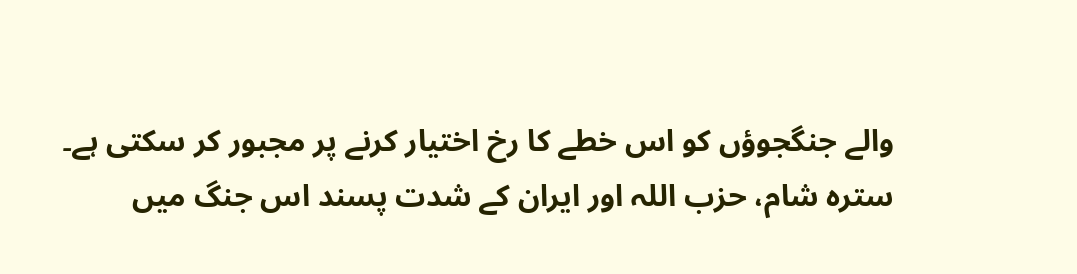والے جنگجوؤں کو اس خطے کا رخ اختیار کرنے پر مجبور کر سکتی ہے۔ سترہ شام، حزب اللہ اور ایران کے شدت پسند اس جنگ میں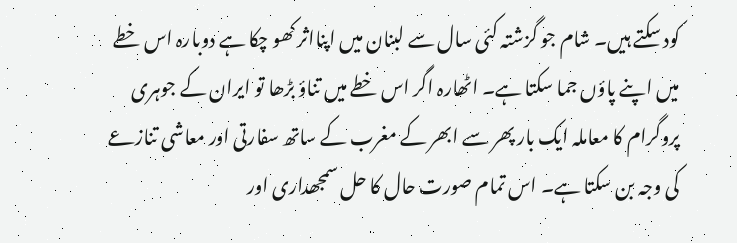کود سکتے ہیں۔ شام جو گزشتہ کئی سال سے لبنان میں اپنااثر کھو چکا ہے دوبارہ اس خطے میں اپنے پاؤں جما سکتا ہے۔ اٹھارہ اگر اس خطے میں تناؤ بڑھا تو ایران کے جوہری پروگرام کا معاملہ ایک بار پھر سے ابھر کے مغرب کے ساتھ سفارتی اور معاشی تنازعے کی وجہ بن سکتا ہے۔ اس تمام صورت حال کا حل سمجھداری اور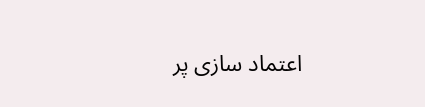اعتماد سازی پر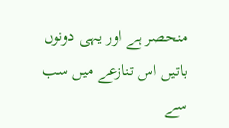منحصر ہے اور یہی دونوں باتیں اس تنازعے میں سب سے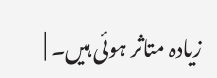زیادہ متاثر ہوئی ہیں۔ |